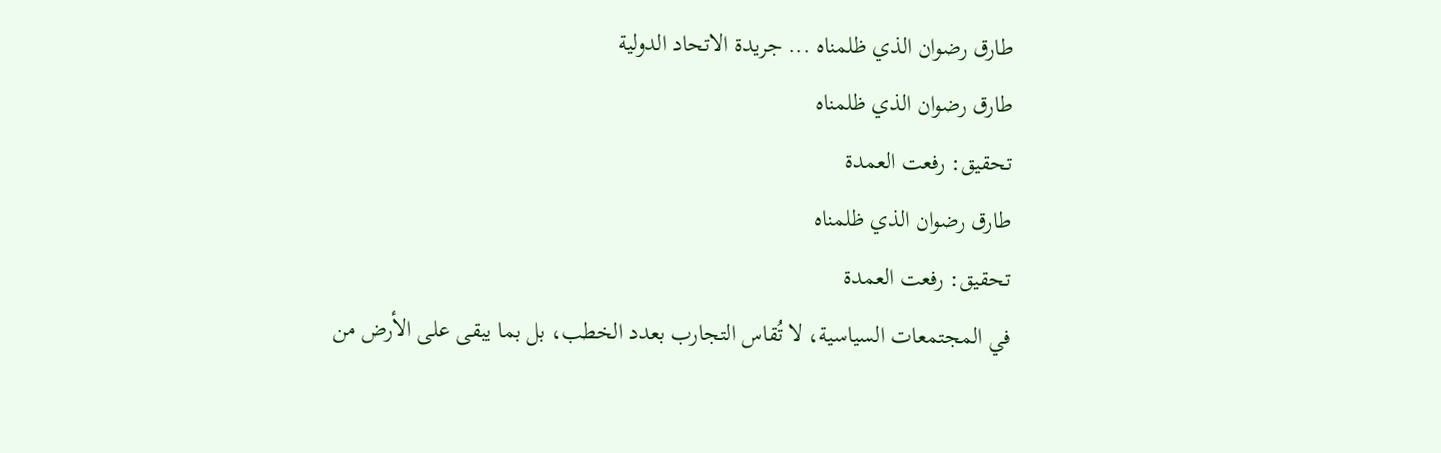طارق رضوان الذي ظلمناه ... جريدة الاتحاد الدولية
طارق رضوان الذي ظلمناه
تحقيق: رفعت العمدة
طارق رضوان الذي ظلمناه
تحقيق: رفعت العمدة
في المجتمعات السياسية، لا تُقاس التجارب بعدد الخطب، بل بما يبقى على الأرض من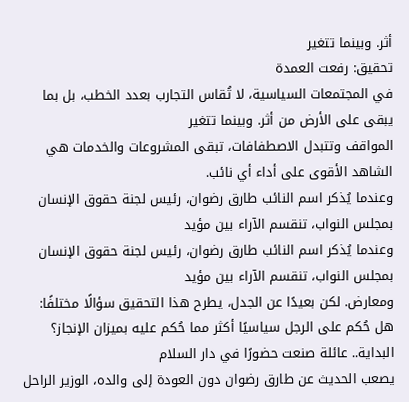أثر. وبينما تتغير
تحقيق: رفعت العمدة
في المجتمعات السياسية، لا تُقاس التجارب بعدد الخطب، بل بما يبقى على الأرض من أثر. وبينما تتغير
المواقف وتتبدل الاصطفافات، تبقى المشروعات والخدمات هي الشاهد الأقوى على أداء أي نائب.
وعندما يُذكر اسم النائب طارق رضوان، رئيس لجنة حقوق الإنسان بمجلس النواب، تنقسم الآراء بين مؤيد
وعندما يُذكر اسم النائب طارق رضوان، رئيس لجنة حقوق الإنسان بمجلس النواب، تنقسم الآراء بين مؤيد
ومعارض. لكن بعيدًا عن الجدل، يطرح هذا التحقيق سؤالًا مختلفًا:
هل حُكم على الرجل سياسيًا أكثر مما حُكم عليه بميزان الإنجاز؟
البداية.. عائلة صنعت حضورًا في دار السلام
يصعب الحديث عن طارق رضوان دون العودة إلى والده، الوزير الراحل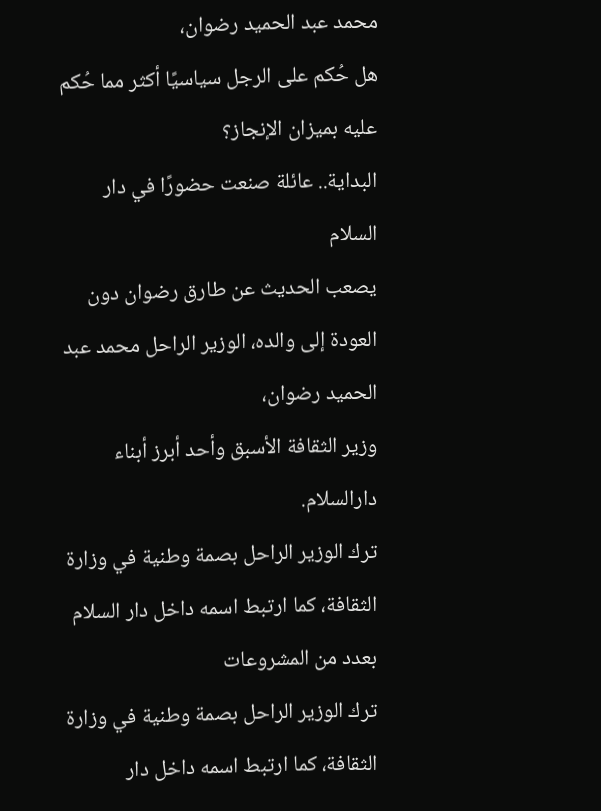محمد عبد الحميد رضوان،
هل حُكم على الرجل سياسيًا أكثر مما حُكم عليه بميزان الإنجاز؟
البداية.. عائلة صنعت حضورًا في دار السلام
يصعب الحديث عن طارق رضوان دون العودة إلى والده، الوزير الراحل محمد عبد الحميد رضوان،
وزير الثقافة الأسبق وأحد أبرز أبناء دارالسلام.
ترك الوزير الراحل بصمة وطنية في وزارة الثقافة، كما ارتبط اسمه داخل دار السلام بعدد من المشروعات
ترك الوزير الراحل بصمة وطنية في وزارة الثقافة، كما ارتبط اسمه داخل دار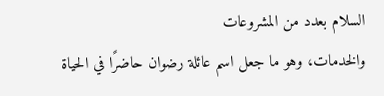السلام بعدد من المشروعات
والخدمات، وهو ما جعل اسم عائلة رضوان حاضرًا في الحياة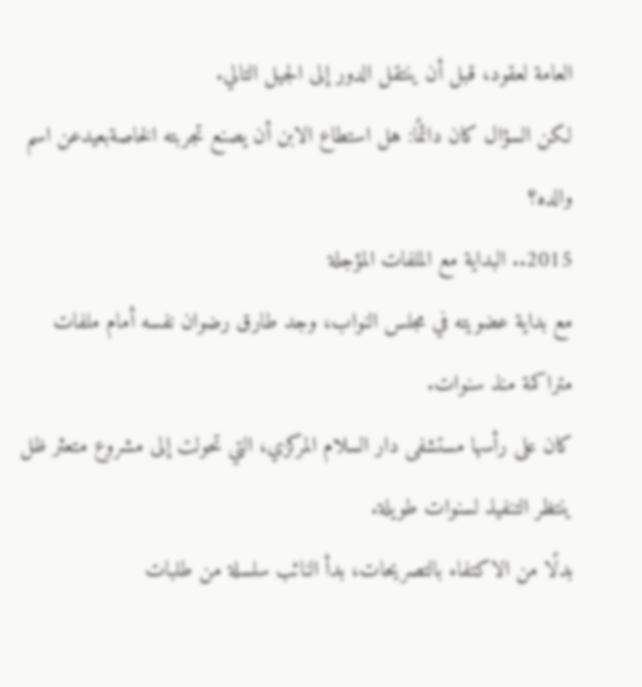العامة لعقود، قبل أن ينتقل الدور إلى الجيل التالي.
لكن السؤال كان دائمًا: هل استطاع الابن أن يصنع تجربته الخاصةبعيدعن اسم والده؟
2015.. البداية مع الملفات المؤجلة
مع بداية عضويته في مجلس النواب، وجد طارق رضوان نفسه أمام ملفات متراكمة منذ سنوات.
كان على رأسها مستشفى دار السلام المركزي، التي تحولت إلى مشروع متعثر ظل ينتظر التنفيذ لسنوات طويلة.
بدلًا من الاكتفاء بالتصريحات، بدأ النائب سلسلة من طلبات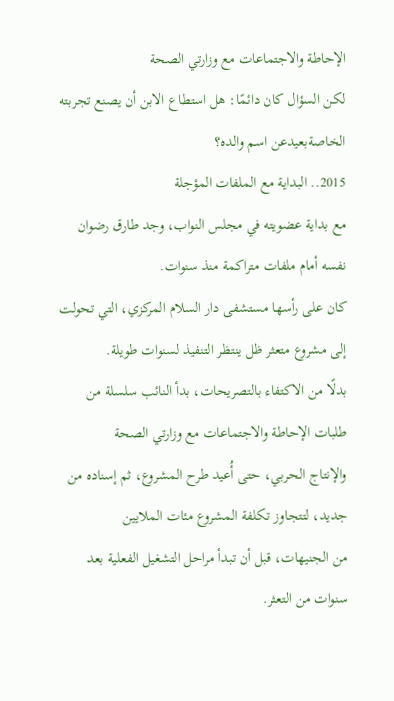الإحاطة والاجتماعات مع وزارتي الصحة
لكن السؤال كان دائمًا: هل استطاع الابن أن يصنع تجربته الخاصةبعيدعن اسم والده؟
2015.. البداية مع الملفات المؤجلة
مع بداية عضويته في مجلس النواب، وجد طارق رضوان نفسه أمام ملفات متراكمة منذ سنوات.
كان على رأسها مستشفى دار السلام المركزي، التي تحولت إلى مشروع متعثر ظل ينتظر التنفيذ لسنوات طويلة.
بدلًا من الاكتفاء بالتصريحات، بدأ النائب سلسلة من طلبات الإحاطة والاجتماعات مع وزارتي الصحة
والإنتاج الحربي، حتى أُعيد طرح المشروع، ثم إسناده من جديد، لتتجاوز تكلفة المشروع مئات الملايين
من الجنيهات، قبل أن تبدأ مراحل التشغيل الفعلية بعد سنوات من التعثر.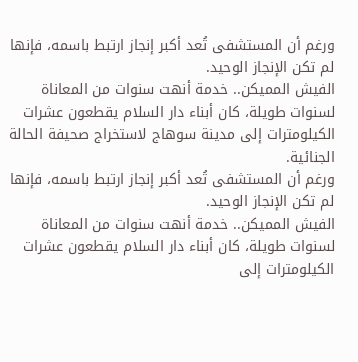ورغم أن المستشفى تُعد أكبر إنجاز ارتبط باسمه، فإنها لم تكن الإنجاز الوحيد.
الفيش المميكن.. خدمة أنهت سنوات من المعاناة
لسنوات طويلة، كان أبناء دار السلام يقطعون عشرات الكيلومترات إلى مدينة سوهاج لاستخراج صحيفة الحالة الجنائية.
ورغم أن المستشفى تُعد أكبر إنجاز ارتبط باسمه، فإنها لم تكن الإنجاز الوحيد.
الفيش المميكن.. خدمة أنهت سنوات من المعاناة
لسنوات طويلة، كان أبناء دار السلام يقطعون عشرات الكيلومترات إلى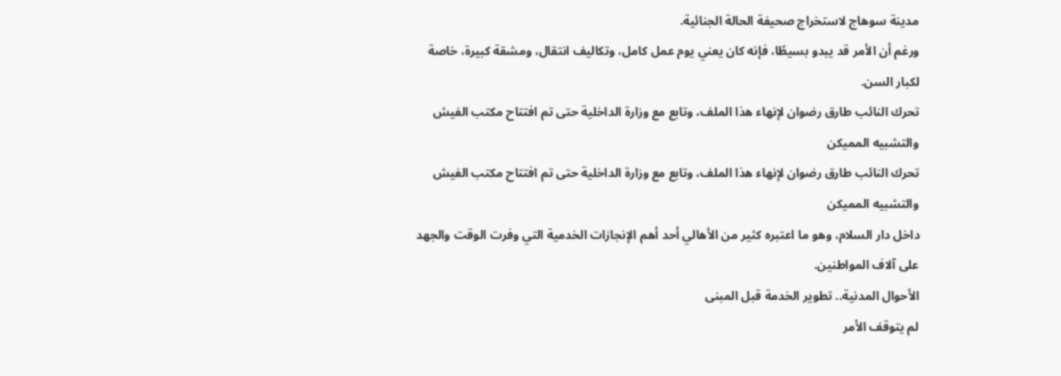مدينة سوهاج لاستخراج صحيفة الحالة الجنائية.
ورغم أن الأمر قد يبدو بسيطًا، فإنه كان يعني يوم عمل كامل، وتكاليف انتقال، ومشقة كبيرة، خاصة لكبار السن.
تحرك النائب طارق رضوان لإنهاء هذا الملف، وتابع مع وزارة الداخلية حتى تم افتتاح مكتب الفيش والتشبيه المميكن
تحرك النائب طارق رضوان لإنهاء هذا الملف، وتابع مع وزارة الداخلية حتى تم افتتاح مكتب الفيش والتشبيه المميكن
داخل دار السلام، وهو ما اعتبره كثير من الأهالي أحد أهم الإنجازات الخدمية التي وفرت الوقت والجهد على آلاف المواطنين.
الأحوال المدنية.. تطوير الخدمة قبل المبنى
لم يتوقف الأمر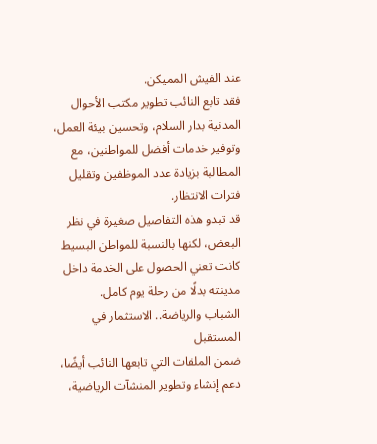عند الفيش المميكن.
فقد تابع النائب تطوير مكتب الأحوال المدنية بدار السلام، وتحسين بيئة العمل، وتوفير خدمات أفضل للمواطنين، مع المطالبة بزيادة عدد الموظفين وتقليل فترات الانتظار.
قد تبدو هذه التفاصيل صغيرة في نظر البعض، لكنها بالنسبة للمواطن البسيط كانت تعني الحصول على الخدمة داخل مدينته بدلًا من رحلة يوم كامل.
الشباب والرياضة.. الاستثمار في المستقبل
ضمن الملفات التي تابعها النائب أيضًا، دعم إنشاء وتطوير المنشآت الرياضية،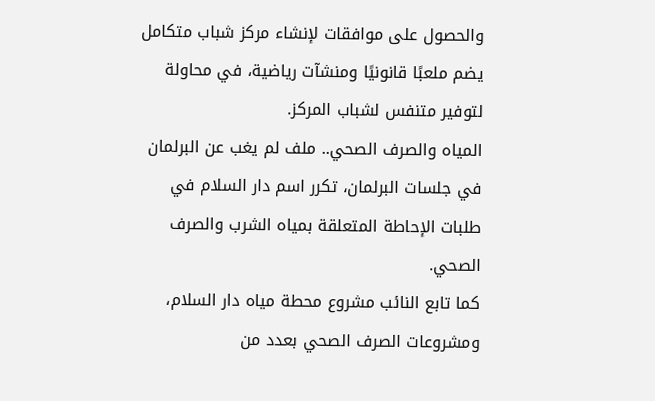والحصول على موافقات لإنشاء مركز شباب متكامل يضم ملعبًا قانونيًا ومنشآت رياضية، في محاولة لتوفير متنفس لشباب المركز.
المياه والصرف الصحي.. ملف لم يغب عن البرلمان
في جلسات البرلمان، تكرر اسم دار السلام في طلبات الإحاطة المتعلقة بمياه الشرب والصرف الصحي.
كما تابع النائب مشروع محطة مياه دار السلام، ومشروعات الصرف الصحي بعدد من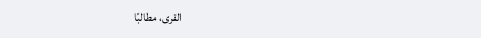القرى، مطالبًا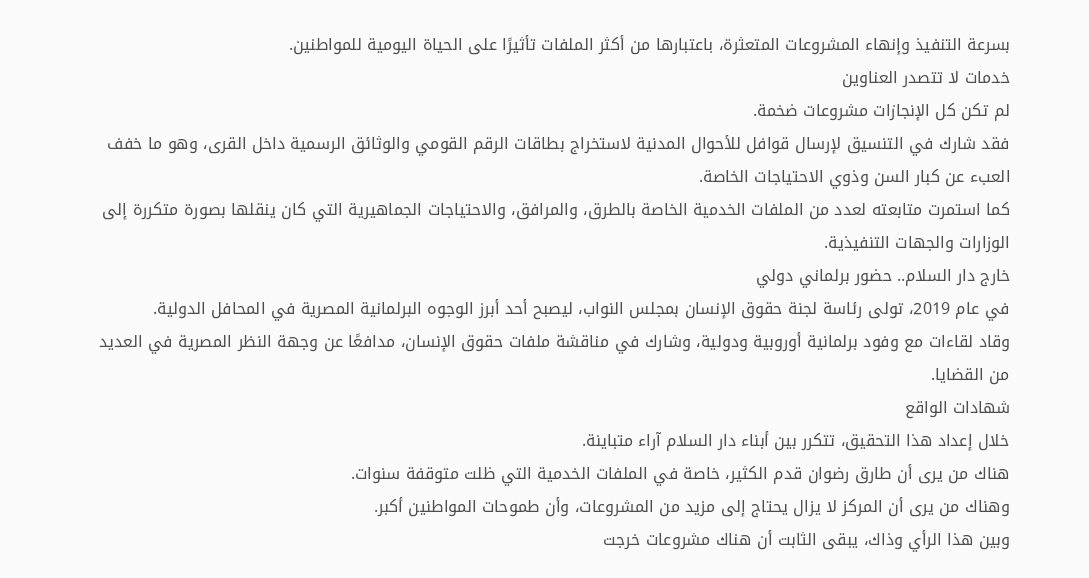بسرعة التنفيذ وإنهاء المشروعات المتعثرة، باعتبارها من أكثر الملفات تأثيرًا على الحياة اليومية للمواطنين.
خدمات لا تتصدر العناوين
لم تكن كل الإنجازات مشروعات ضخمة.
فقد شارك في التنسيق لإرسال قوافل للأحوال المدنية لاستخراج بطاقات الرقم القومي والوثائق الرسمية داخل القرى، وهو ما خفف العبء عن كبار السن وذوي الاحتياجات الخاصة.
كما استمرت متابعته لعدد من الملفات الخدمية الخاصة بالطرق، والمرافق، والاحتياجات الجماهيرية التي كان ينقلها بصورة متكررة إلى الوزارات والجهات التنفيذية.
خارج دار السلام.. حضور برلماني دولي
في عام 2019، تولى رئاسة لجنة حقوق الإنسان بمجلس النواب، ليصبح أحد أبرز الوجوه البرلمانية المصرية في المحافل الدولية.
وقاد لقاءات مع وفود برلمانية أوروبية ودولية، وشارك في مناقشة ملفات حقوق الإنسان، مدافعًا عن وجهة النظر المصرية في العديد من القضايا.
شهادات الواقع
خلال إعداد هذا التحقيق، تتكرر بين أبناء دار السلام آراء متباينة.
هناك من يرى أن طارق رضوان قدم الكثير، خاصة في الملفات الخدمية التي ظلت متوقفة سنوات.
وهناك من يرى أن المركز لا يزال يحتاج إلى مزيد من المشروعات، وأن طموحات المواطنين أكبر.
وبين هذا الرأي وذاك، يبقى الثابت أن هناك مشروعات خرجت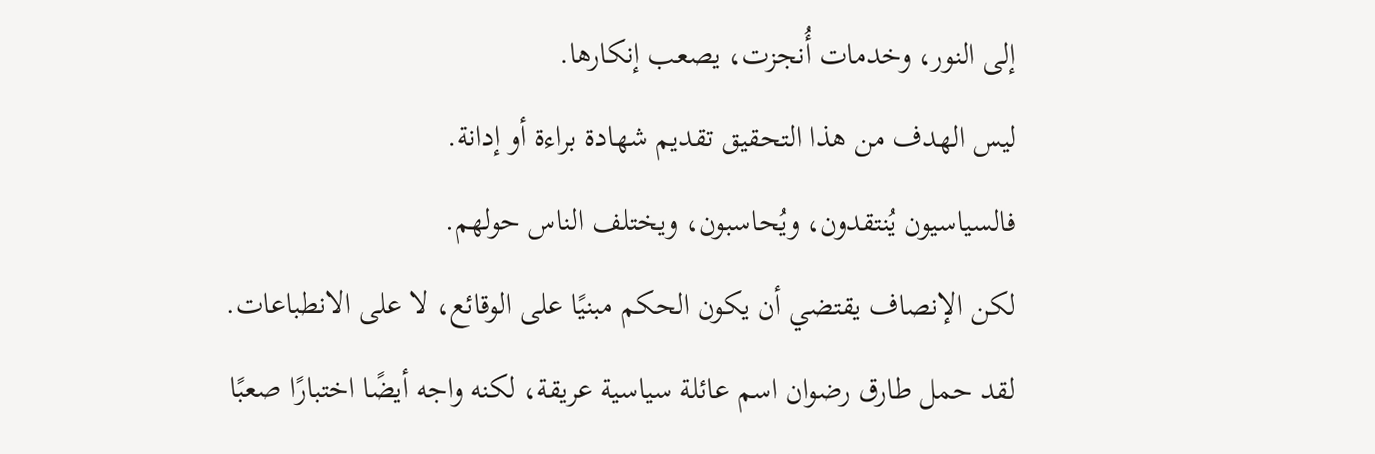إلى النور، وخدمات أُنجزت، يصعب إنكارها.
ليس الهدف من هذا التحقيق تقديم شهادة براءة أو إدانة.
فالسياسيون يُنتقدون، ويُحاسبون، ويختلف الناس حولهم.
لكن الإنصاف يقتضي أن يكون الحكم مبنيًا على الوقائع، لا على الانطباعات.
لقد حمل طارق رضوان اسم عائلة سياسية عريقة، لكنه واجه أيضًا اختبارًا صعبًا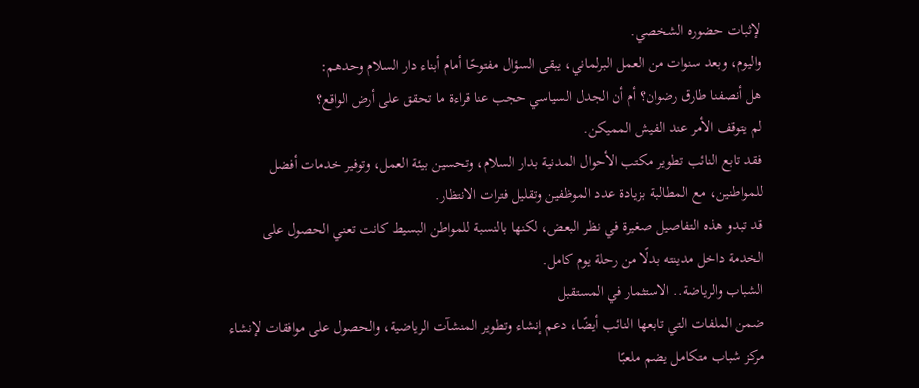لإثبات حضوره الشخصي.
واليوم، وبعد سنوات من العمل البرلماني، يبقى السؤال مفتوحًا أمام أبناء دار السلام وحدهم:
هل أنصفنا طارق رضوان؟ أم أن الجدل السياسي حجب عنا قراءة ما تحقق على أرض الواقع؟
لم يتوقف الأمر عند الفيش المميكن.
فقد تابع النائب تطوير مكتب الأحوال المدنية بدار السلام، وتحسين بيئة العمل، وتوفير خدمات أفضل للمواطنين، مع المطالبة بزيادة عدد الموظفين وتقليل فترات الانتظار.
قد تبدو هذه التفاصيل صغيرة في نظر البعض، لكنها بالنسبة للمواطن البسيط كانت تعني الحصول على الخدمة داخل مدينته بدلًا من رحلة يوم كامل.
الشباب والرياضة.. الاستثمار في المستقبل
ضمن الملفات التي تابعها النائب أيضًا، دعم إنشاء وتطوير المنشآت الرياضية، والحصول على موافقات لإنشاء مركز شباب متكامل يضم ملعبًا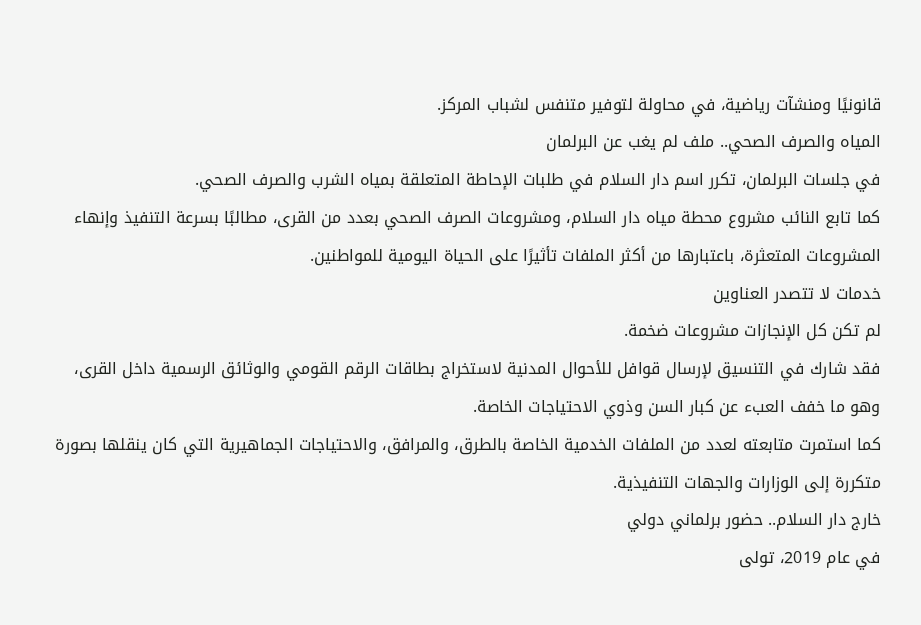قانونيًا ومنشآت رياضية، في محاولة لتوفير متنفس لشباب المركز.
المياه والصرف الصحي.. ملف لم يغب عن البرلمان
في جلسات البرلمان، تكرر اسم دار السلام في طلبات الإحاطة المتعلقة بمياه الشرب والصرف الصحي.
كما تابع النائب مشروع محطة مياه دار السلام، ومشروعات الصرف الصحي بعدد من القرى، مطالبًا بسرعة التنفيذ وإنهاء المشروعات المتعثرة، باعتبارها من أكثر الملفات تأثيرًا على الحياة اليومية للمواطنين.
خدمات لا تتصدر العناوين
لم تكن كل الإنجازات مشروعات ضخمة.
فقد شارك في التنسيق لإرسال قوافل للأحوال المدنية لاستخراج بطاقات الرقم القومي والوثائق الرسمية داخل القرى، وهو ما خفف العبء عن كبار السن وذوي الاحتياجات الخاصة.
كما استمرت متابعته لعدد من الملفات الخدمية الخاصة بالطرق، والمرافق، والاحتياجات الجماهيرية التي كان ينقلها بصورة متكررة إلى الوزارات والجهات التنفيذية.
خارج دار السلام.. حضور برلماني دولي
في عام 2019، تولى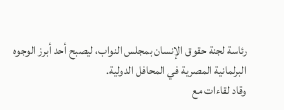رئاسة لجنة حقوق الإنسان بمجلس النواب، ليصبح أحد أبرز الوجوه البرلمانية المصرية في المحافل الدولية.
وقاد لقاءات مع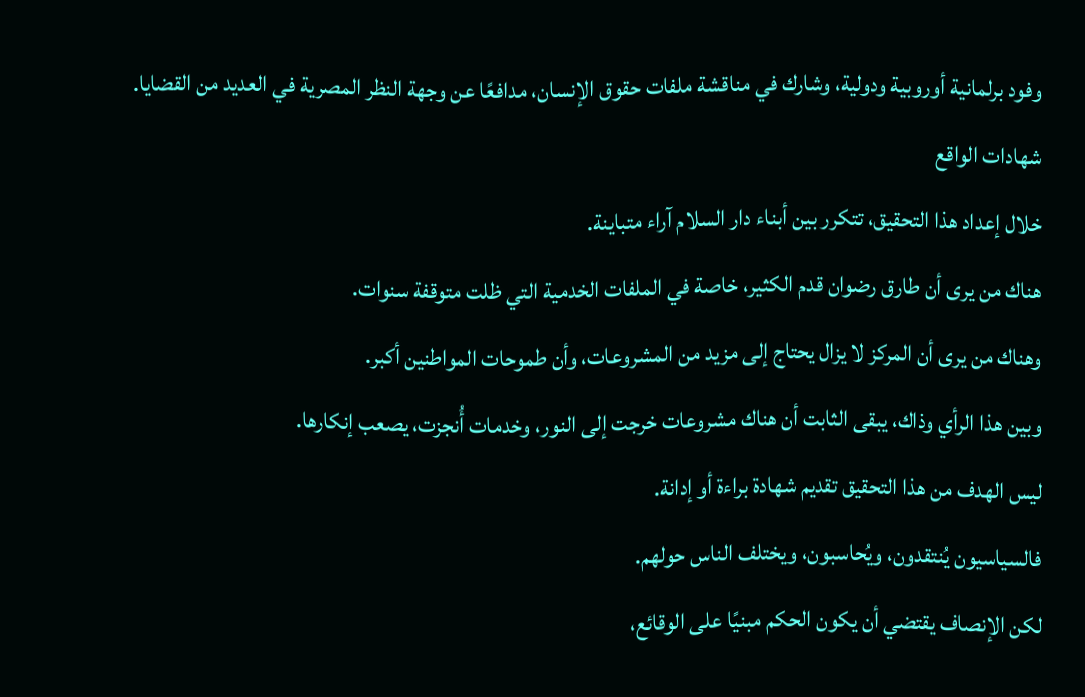وفود برلمانية أوروبية ودولية، وشارك في مناقشة ملفات حقوق الإنسان، مدافعًا عن وجهة النظر المصرية في العديد من القضايا.
شهادات الواقع
خلال إعداد هذا التحقيق، تتكرر بين أبناء دار السلام آراء متباينة.
هناك من يرى أن طارق رضوان قدم الكثير، خاصة في الملفات الخدمية التي ظلت متوقفة سنوات.
وهناك من يرى أن المركز لا يزال يحتاج إلى مزيد من المشروعات، وأن طموحات المواطنين أكبر.
وبين هذا الرأي وذاك، يبقى الثابت أن هناك مشروعات خرجت إلى النور، وخدمات أُنجزت، يصعب إنكارها.
ليس الهدف من هذا التحقيق تقديم شهادة براءة أو إدانة.
فالسياسيون يُنتقدون، ويُحاسبون، ويختلف الناس حولهم.
لكن الإنصاف يقتضي أن يكون الحكم مبنيًا على الوقائع،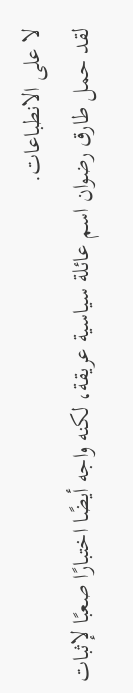لا على الانطباعات.
لقد حمل طارق رضوان اسم عائلة سياسية عريقة، لكنه واجه أيضًا اختبارًا صعبًا لإثبات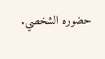حضوره الشخصي.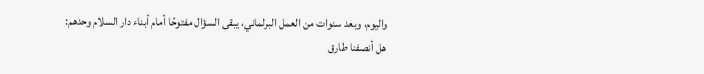واليوم، وبعد سنوات من العمل البرلماني، يبقى السؤال مفتوحًا أمام أبناء دار السلام وحدهم:
هل أنصفنا طارق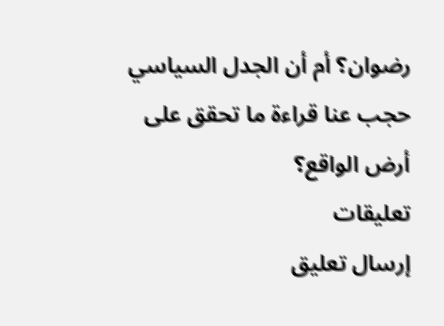رضوان؟ أم أن الجدل السياسي حجب عنا قراءة ما تحقق على أرض الواقع؟
تعليقات
إرسال تعليق